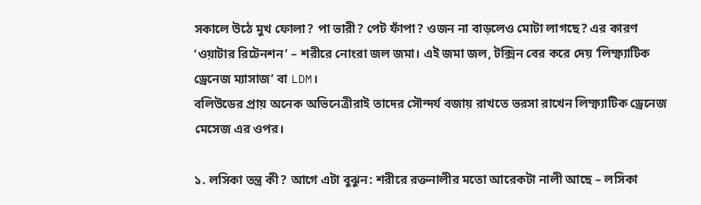সকালে উঠে মুখ ফোলা? পা ভারী? পেট ফাঁপা? ওজন না বাড়লেও মোটা লাগছে? এর কারণ ‘ওয়াটার রিটেনশন’ – শরীরে নোংরা জল জমা। এই জমা জল, টক্সিন বের করে দেয় ‘লিম্ফ্যাটিক ড্রেনেজ ম্যাসাজ’ বা LDM।
বলিউডের প্রায় অনেক অভিনেত্রীরাই তাদের সৌন্দর্য বজায় রাখতে ভরসা রাখেন লিম্ফ্যাটিক ড্রেনেজ মেসেজ এর ওপর।

১. লসিকা তন্ত্র কী? আগে এটা বুঝুন: শরীরে রক্তনালীর মতো আরেকটা নালী আছে – লসিকা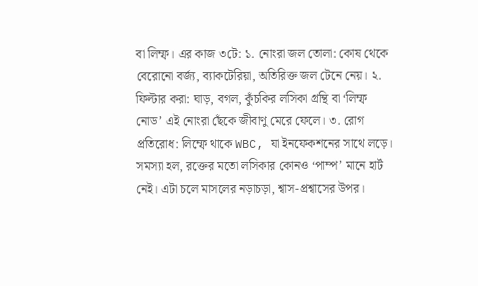বা লিম্ফ। এর কাজ ৩টে: ১. নোংরা জল তোলা: কোষ থেকে বেরোনো বর্জ্য, ব্যাকটেরিয়া, অতিরিক্ত জল টেনে নেয়। ২. ফিল্টার করা: ঘাড়, বগল, কুঁচকির লসিকা গ্রন্থি বা ‘লিম্ফ নোড’ এই নোংরা ছেঁকে জীবাণু মেরে ফেলে। ৩. রোগ প্রতিরোধ: লিম্ফে থাকে WBC, যা ইনফেকশনের সাথে লড়ে।
সমস্যা হল, রক্তের মতো লসিকার কোনও ‘পাম্প’ মানে হার্ট নেই। এটা চলে মাসলের নড়াচড়া, শ্বাস-প্রশ্বাসের উপর।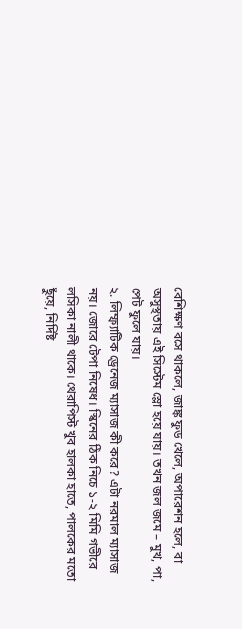বেশিক্ষণ বসে থাকলে, জাঙ্ক ফুড খেলে, অপারেশন হলে, বা অসুস্থতায় এই সিস্টেম স্লো হয়ে যায়। তখন জল জমে – মুখ, পা, পেট ফুলে যায়।
২. লিম্ফ্যাটিক ড্রেনেজ ম্যাসাজ কী করে? এটা নরমাল ম্যাসাজ নয়। জোরে টেপা নিষেধ। স্কিনের ঠিক নিচে ১-২ মিমি গভীরে লসিকা নালী থাকে। থেরাপিস্ট খুব হালকা হাতে, পালকের মতো ছুঁয়ে, নির্দিষ্ট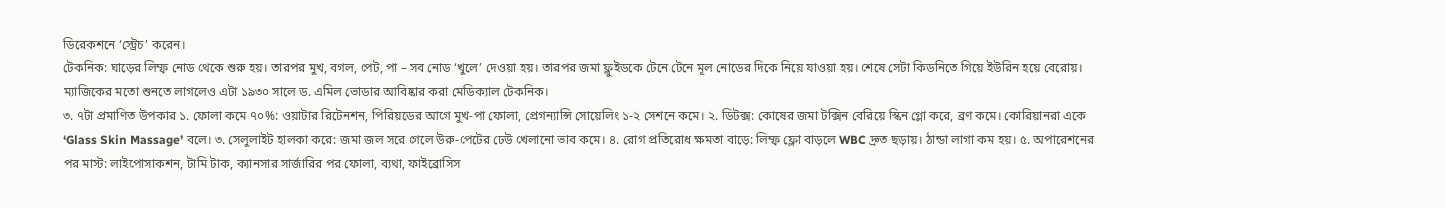ডিরেকশনে ‘স্ট্রেচ’ করেন।
টেকনিক: ঘাড়ের লিম্ফ নোড থেকে শুরু হয়। তারপর মুখ, বগল, পেট, পা – সব নোড ‘খুলে’ দেওয়া হয়। তারপর জমা ফ্লুইডকে টেনে টেনে মূল নোডের দিকে নিয়ে যাওয়া হয়। শেষে সেটা কিডনিতে গিয়ে ইউরিন হয়ে বেরোয়।
ম্যাজিকের মতো শুনতে লাগলেও এটা ১৯৩০ সালে ড. এমিল ভোডার আবিষ্কার করা মেডিক্যাল টেকনিক।
৩. ৭টা প্রমাণিত উপকার ১. ফোলা কমে ৭০%: ওয়াটার রিটেনশন, পিরিয়ডের আগে মুখ-পা ফোলা, প্রেগন্যান্সি সোয়েলিং ১-২ সেশনে কমে। ২. ডিটক্স: কোষের জমা টক্সিন বেরিয়ে স্কিন গ্লো করে, ব্রণ কমে। কোরিয়ানরা একে ‘Glass Skin Massage’ বলে। ৩. সেলুলাইট হালকা করে: জমা জল সরে গেলে উরু-পেটের ঢেউ খেলানো ভাব কমে। ৪. রোগ প্রতিরোধ ক্ষমতা বাড়ে: লিম্ফ ফ্লো বাড়লে WBC দ্রুত ছড়ায়। ঠান্ডা লাগা কম হয়। ৫. অপারেশনের পর মাস্ট: লাইপোসাকশন, টামি টাক, ক্যানসার সার্জারির পর ফোলা, ব্যথা, ফাইব্রোসিস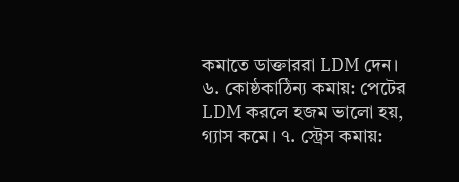কমাতে ডাক্তাররা LDM দেন। ৬. কোষ্ঠকাঠিন্য কমায়: পেটের LDM করলে হজম ভালো হয়, গ্যাস কমে। ৭. স্ট্রেস কমায়: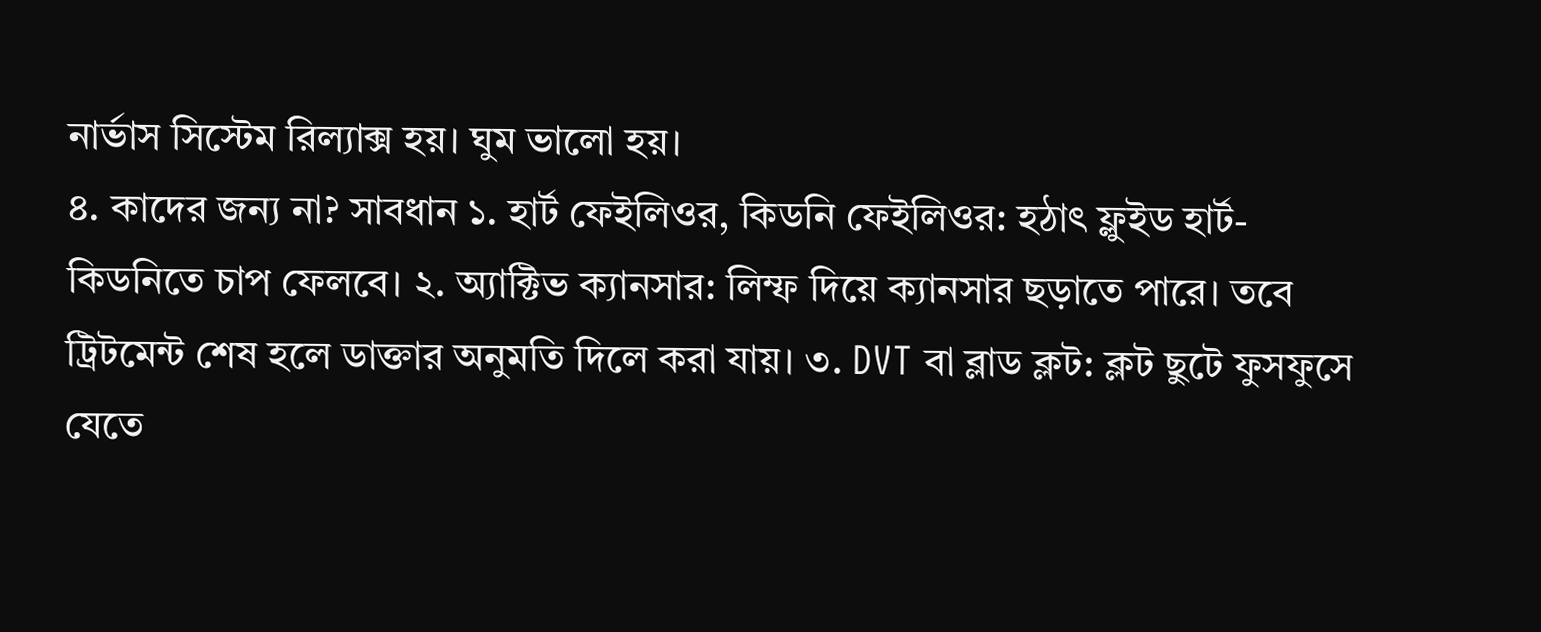নার্ভাস সিস্টেম রিল্যাক্স হয়। ঘুম ভালো হয়।
৪. কাদের জন্য না? সাবধান ১. হার্ট ফেইলিওর, কিডনি ফেইলিওর: হঠাৎ ফ্লুইড হার্ট-কিডনিতে চাপ ফেলবে। ২. অ্যাক্টিভ ক্যানসার: লিম্ফ দিয়ে ক্যানসার ছড়াতে পারে। তবে ট্রিটমেন্ট শেষ হলে ডাক্তার অনুমতি দিলে করা যায়। ৩. DVT বা ব্লাড ক্লট: ক্লট ছুটে ফুসফুসে যেতে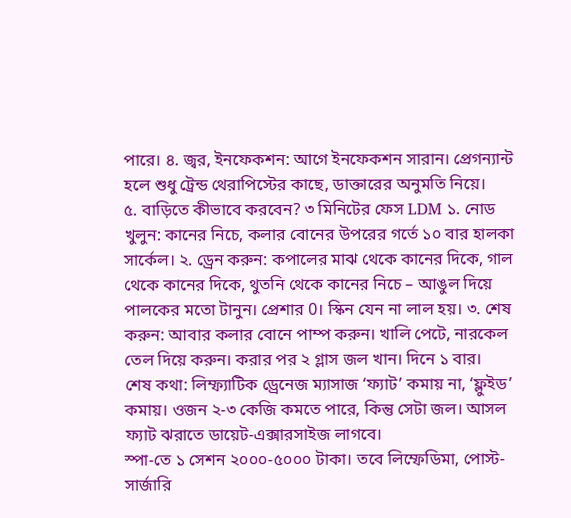পারে। ৪. জ্বর, ইনফেকশন: আগে ইনফেকশন সারান। প্রেগন্যান্ট হলে শুধু ট্রেন্ড থেরাপিস্টের কাছে, ডাক্তারের অনুমতি নিয়ে।
৫. বাড়িতে কীভাবে করবেন? ৩ মিনিটের ফেস LDM ১. নোড খুলুন: কানের নিচে, কলার বোনের উপরের গর্তে ১০ বার হালকা সার্কেল। ২. ড্রেন করুন: কপালের মাঝ থেকে কানের দিকে, গাল থেকে কানের দিকে, থুতনি থেকে কানের নিচে – আঙুল দিয়ে পালকের মতো টানুন। প্রেশার 0। স্কিন যেন না লাল হয়। ৩. শেষ করুন: আবার কলার বোনে পাম্প করুন। খালি পেটে, নারকেল তেল দিয়ে করুন। করার পর ২ গ্লাস জল খান। দিনে ১ বার।
শেষ কথা: লিম্ফ্যাটিক ড্রেনেজ ম্যাসাজ ‘ফ্যাট’ কমায় না, ‘ফ্লুইড’ কমায়। ওজন ২-৩ কেজি কমতে পারে, কিন্তু সেটা জল। আসল ফ্যাট ঝরাতে ডায়েট-এক্সারসাইজ লাগবে।
স্পা-তে ১ সেশন ২০০০-৫০০০ টাকা। তবে লিম্ফেডিমা, পোস্ট-সার্জারি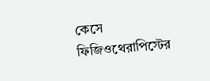কেসে ফিজিওথেরাপিস্টের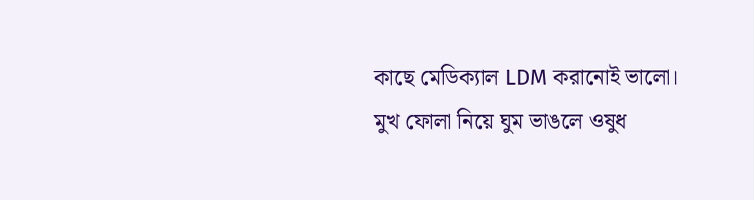কাছে মেডিক্যাল LDM করানোই ভালো।
মুখ ফোলা নিয়ে ঘুম ভাঙলে ওষুধ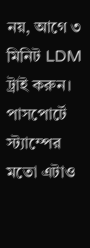নয়, আগে ৩ মিনিট LDM ট্রাই করুন। পাসপোর্টে স্ট্যাম্পের মতো এটাও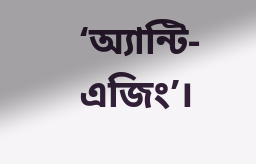‘অ্যান্টি-এজিং’।